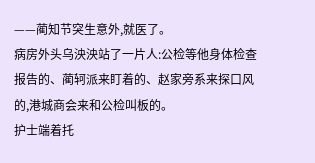——蔺知节突生意外,就医了。
病房外头乌泱泱站了一片人:公检等他身体检查报告的、蔺轲派来盯着的、赵家旁系来探口风的,港城商会来和公检叫板的。
护士端着托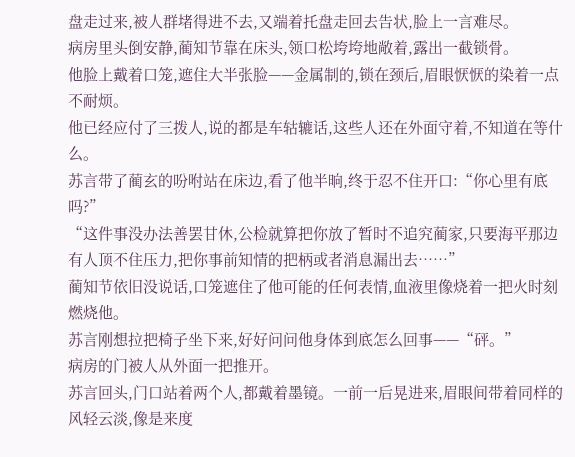盘走过来,被人群堵得进不去,又端着托盘走回去告状,脸上一言难尽。
病房里头倒安静,蔺知节靠在床头,领口松垮垮地敞着,露出一截锁骨。
他脸上戴着口笼,遮住大半张脸——金属制的,锁在颈后,眉眼恹恹的染着一点不耐烦。
他已经应付了三拨人,说的都是车轱辘话,这些人还在外面守着,不知道在等什么。
苏言带了蔺玄的吩咐站在床边,看了他半晌,终于忍不住开口:“你心里有底吗?”
“这件事没办法善罢甘休,公检就算把你放了暂时不追究蔺家,只要海平那边有人顶不住压力,把你事前知情的把柄或者消息漏出去……”
蔺知节依旧没说话,口笼遮住了他可能的任何表情,血液里像烧着一把火时刻燃烧他。
苏言刚想拉把椅子坐下来,好好问问他身体到底怎么回事——“砰。”
病房的门被人从外面一把推开。
苏言回头,门口站着两个人,都戴着墨镜。一前一后晃进来,眉眼间带着同样的风轻云淡,像是来度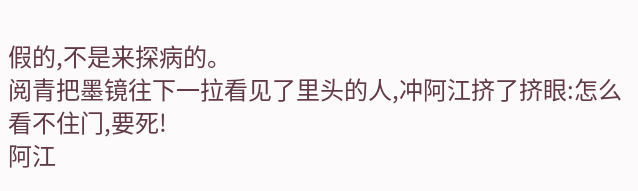假的,不是来探病的。
阅青把墨镜往下一拉看见了里头的人,冲阿江挤了挤眼:怎么看不住门,要死!
阿江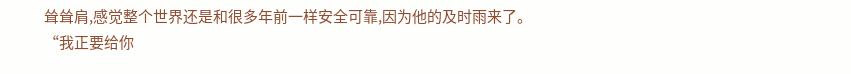耸耸肩,感觉整个世界还是和很多年前一样安全可靠,因为他的及时雨来了。
“我正要给你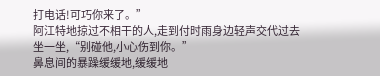打电话!可巧你来了。”
阿江特地掠过不相干的人,走到付时雨身边轻声交代过去坐一坐,“别碰他,小心伤到你。”
鼻息间的暴躁缓缓地,缓缓地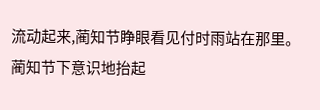流动起来,蔺知节睁眼看见付时雨站在那里。
蔺知节下意识地抬起